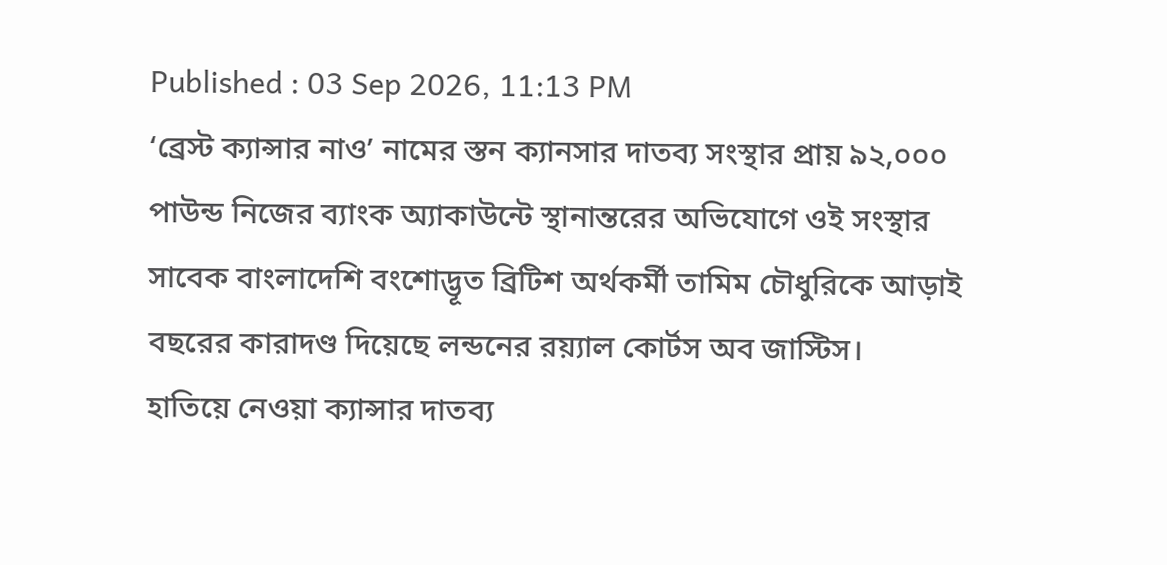Published : 03 Sep 2026, 11:13 PM
‘ব্রেস্ট ক্যান্সার নাও’ নামের স্তন ক্যানসার দাতব্য সংস্থার প্রায় ৯২,০০০ পাউন্ড নিজের ব্যাংক অ্যাকাউন্টে স্থানান্তরের অভিযোগে ওই সংস্থার সাবেক বাংলাদেশি বংশোদ্ভূত ব্রিটিশ অর্থকর্মী তামিম চৌধুরিকে আড়াই বছরের কারাদণ্ড দিয়েছে লন্ডনের রয়্যাল কোর্টস অব জাস্টিস।
হাতিয়ে নেওয়া ক্যান্সার দাতব্য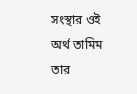সংস্থার ওই অর্থ তামিম তার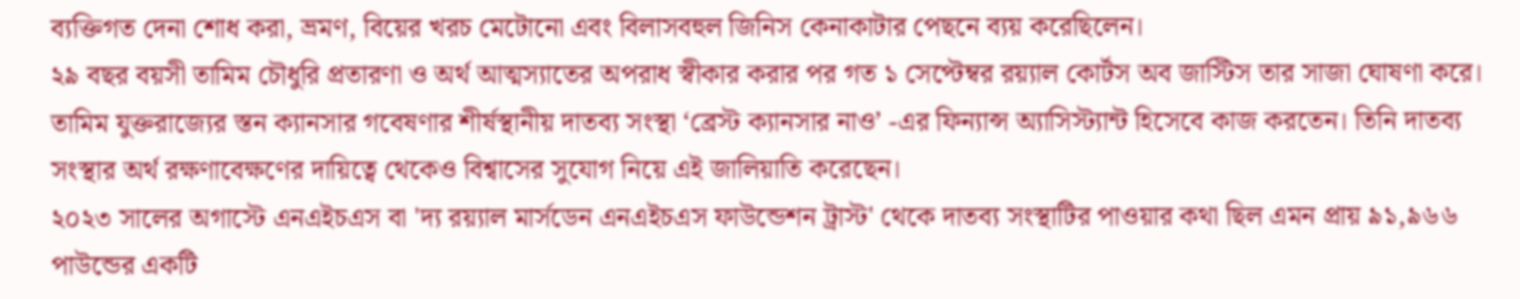ব্যক্তিগত দেনা শোধ করা, ভ্রমণ, বিয়ের খরচ মেটোনো এবং বিলাসবহুল জিনিস কেনাকাটার পেছনে ব্যয় করেছিলেন।
২৯ বছর বয়সী তামিম চৌধুরি প্রতারণা ও অর্থ আত্মস্যাতের অপরাধ স্বীকার করার পর গত ১ সেপ্টেম্বর রয়্যাল কোর্টস অব জাস্টিস তার সাজা ঘোষণা করে।
তামিম যুক্তরাজ্যের স্তন ক্যানসার গবেষণার শীর্ষস্থানীয় দাতব্য সংস্থা ‘ব্রেস্ট ক্যানসার নাও’ -এর ফিন্যান্স অ্যাসিস্ট্যান্ট হিসেবে কাজ করতেন। তিনি দাতব্য সংস্থার অর্থ রক্ষণাবেক্ষণের দায়িত্বে থেকেও বিশ্বাসের সুযোগ নিয়ে এই জালিয়াতি করেছেন।
২০২৩ সালের অগাস্টে এনএইচএস বা 'দ্য রয়্যাল মার্সডেন এনএইচএস ফাউন্ডেশন ট্রাস্ট' থেকে দাতব্য সংস্থাটির পাওয়ার কথা ছিল এমন প্রায় ৯১,৯৬৬ পাউন্ডের একটি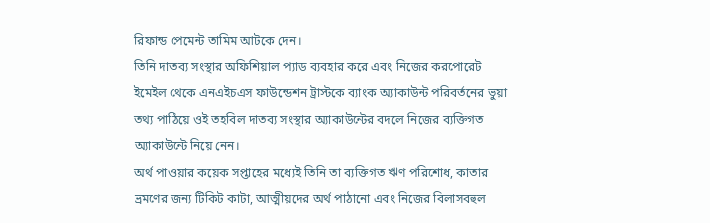রিফান্ড পেমেন্ট তামিম আটকে দেন।
তিনি দাতব্য সংস্থার অফিশিয়াল প্যাড ব্যবহার করে এবং নিজের করপোরেট ইমেইল থেকে এনএইচএস ফাউন্ডেশন ট্রাস্টকে ব্যাংক অ্যাকাউন্ট পরিবর্তনের ভুয়া তথ্য পাঠিয়ে ওই তহবিল দাতব্য সংস্থার অ্যাকাউন্টের বদলে নিজের ব্যক্তিগত অ্যাকাউন্টে নিয়ে নেন।
অর্থ পাওয়ার কয়েক সপ্তাহের মধ্যেই তিনি তা ব্যক্তিগত ঋণ পরিশোধ, কাতার ভ্রমণের জন্য টিকিট কাটা, আত্মীয়দের অর্থ পাঠানো এবং নিজের বিলাসবহুল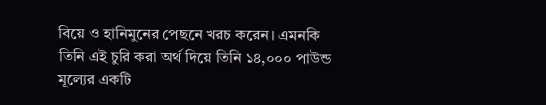বিয়ে ও হানিমুনের পেছনে খরচ করেন। এমনকি তিনি এই চুরি করা অর্থ দিয়ে তিনি ১৪,০০০ পাউন্ড মূল্যের একটি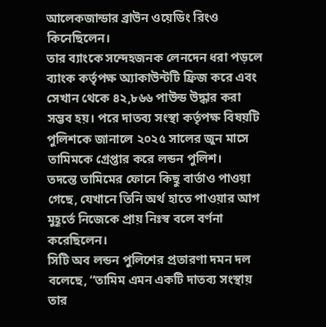আলেকজান্ডার ব্রাউন ওয়েডিং রিংও কিনেছিলেন।
তার ব্যাংকে সন্দেহজনক লেনদেন ধরা পড়লে ব্যাংক কর্তৃপক্ষ অ্যাকাউন্টটি ফ্রিজ করে এবং সেখান থেকে ৪২,৮৬৬ পাউন্ড উদ্ধার করা সম্ভব হয়। পরে দাতব্য সংস্থা কর্তৃপক্ষ বিষয়টি পুলিশকে জানালে ২০২৫ সালের জুন মাসে তামিমকে গ্রেপ্তার করে লন্ডন পুলিশ।
তদন্তে তামিমের ফোনে কিছু বার্তাও পাওয়া গেছে, যেখানে তিনি অর্থ হাতে পাওয়ার আগ মুহূর্তে নিজেকে প্রায় নিঃস্ব বলে বর্ণনা করেছিলেন।
সিটি অব লন্ডন পুলিশের প্রতারণা দমন দল বলেছে, “তামিম এমন একটি দাতব্য সংস্থায় তার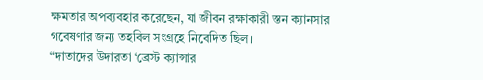ক্ষমতার অপব্যবহার করেছেন, যা জীবন রক্ষাকারী স্তন ক্যানসার গবেষণার জন্য তহবিল সংগ্রহে নিবেদিত ছিল।
“দাতাদের উদারতা ‘ব্রেস্ট ক্যান্সার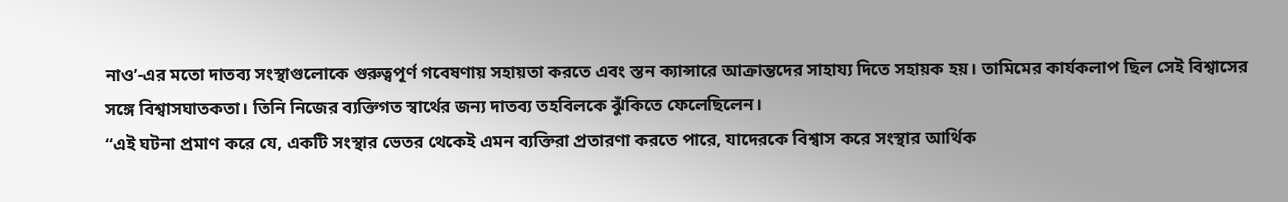নাও’-এর মতো দাতব্য সংস্থাগুলোকে গুরুত্বপূর্ণ গবেষণায় সহায়তা করতে এবং স্তন ক্যান্সারে আক্রান্তদের সাহায্য দিতে সহায়ক হয়। তামিমের কার্যকলাপ ছিল সেই বিশ্বাসের সঙ্গে বিশ্বাসঘাতকতা। তিনি নিজের ব্যক্তিগত স্বার্থের জন্য দাতব্য তহবিলকে ঝুঁকিতে ফেলেছিলেন।
“এই ঘটনা প্রমাণ করে যে, একটি সংস্থার ভেতর থেকেই এমন ব্যক্তিরা প্রতারণা করতে পারে, যাদেরকে বিশ্বাস করে সংস্থার আর্থিক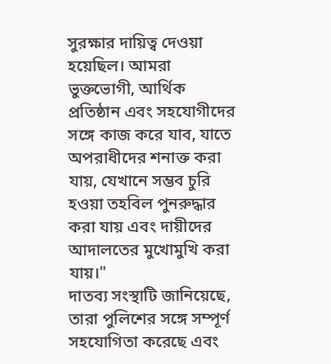সুরক্ষার দায়িত্ব দেওয়া হয়েছিল। আমরা ভুক্তভোগী, আর্থিক প্রতিষ্ঠান এবং সহযোগীদের সঙ্গে কাজ করে যাব, যাতে অপরাধীদের শনাক্ত করা যায়, যেখানে সম্ভব চুরি হওয়া তহবিল পুনরুদ্ধার করা যায় এবং দায়ীদের আদালতের মুখোমুখি করা যায়।"
দাতব্য সংস্থাটি জানিয়েছে, তারা পুলিশের সঙ্গে সম্পূর্ণ সহযোগিতা করেছে এবং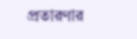প্রতারণার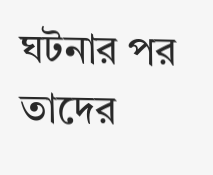ঘটনার পর তাদের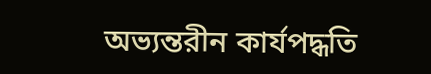অভ্যন্তরীন কার্যপদ্ধতি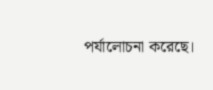পর্যালোচনা করেছে।